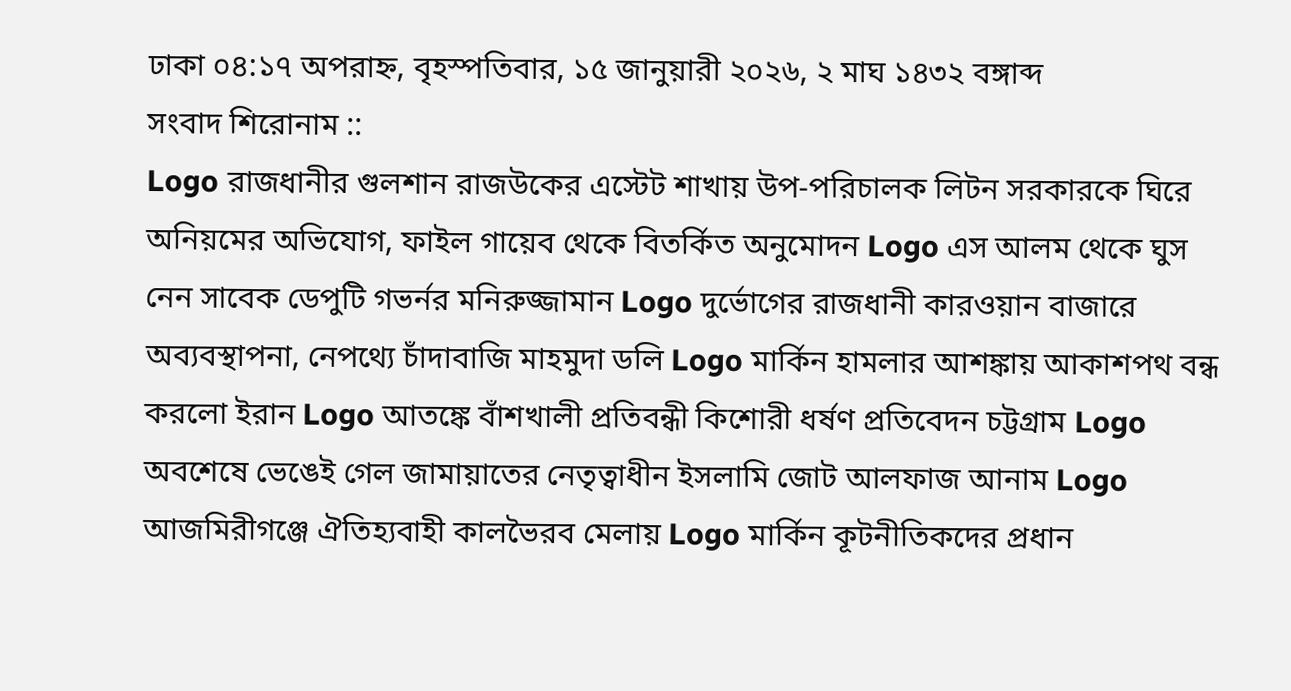ঢাকা ০৪:১৭ অপরাহ্ন, বৃহস্পতিবার, ১৫ জানুয়ারী ২০২৬, ২ মাঘ ১৪৩২ বঙ্গাব্দ
সংবাদ শিরোনাম ::
Logo রাজধানীর গুলশান রাজউকের এস্টেট শাখায় উপ-পরিচালক লিটন সরকারকে ঘিরে অনিয়মের অভিযোগ, ফাইল গায়েব থেকে বিতর্কিত অনুমোদন Logo এস আলম থেকে ঘুস নেন সাবেক ডেপুটি গভর্নর মনিরুজ্জামান Logo দুর্ভোগের রাজধানী কারওয়ান বাজারে অব্যবস্থাপনা, নেপথ্যে চাঁদাবাজি মাহমুদা ডলি Logo মার্কিন হামলার আশঙ্কায় আকাশপথ বন্ধ করলো ইরান Logo আতঙ্কে বাঁশখালী প্রতিবন্ধী কিশোরী ধর্ষণ প্রতিবেদন চট্টগ্রাম Logo অবশেষে ভেঙেই গেল জামায়াতের নেতৃত্বাধীন ইসলামি জোট আলফাজ আনাম Logo আজমিরীগঞ্জে ঐতিহ্যবাহী কালভৈরব মেলায় Logo মার্কিন কূটনীতিকদের প্রধান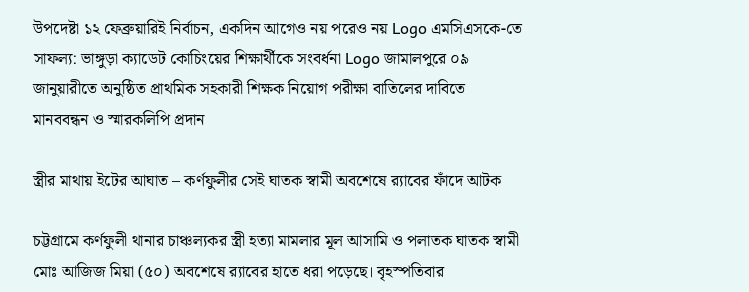উপদেষ্টা ১২ ফেব্রুয়ারিই নির্বাচন, একদিন আগেও নয় পরেও নয় Logo এমসিএসকে-তে সাফল্য: ভাঙ্গুড়া ক্যাডেট কোচিংয়ের শিক্ষার্থীকে সংবর্ধনা Logo জামালপুরে ০৯ জানুয়ারীতে অনুষ্ঠিত প্রাথমিক সহকারী শিক্ষক নিয়োগ পরীক্ষা বাতিলের দাবিতে মানববন্ধন ও স্মারকলিপি প্রদান

স্ত্রীর মাথায় ইটের আঘাত – কর্ণফুলীর সেই ঘাতক স্বামী অবশেষে র‌্যাবের ফাঁদে আটক

চট্টগ্রামে কর্ণফুলী থানার চাঞ্চল্যকর স্ত্রী হত্যা মামলার মূল আসামি ও পলাতক ঘাতক স্বামী মোঃ আজিজ মিয়া (৫০) অবশেষে র‌্যাবের হাতে ধরা পড়েছে। বৃহস্পতিবার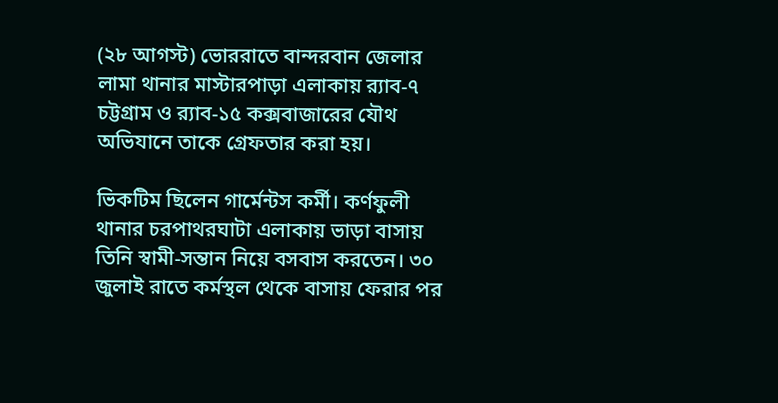(২৮ আগস্ট) ভোররাতে বান্দরবান জেলার লামা থানার মাস্টারপাড়া এলাকায় র‌্যাব-৭ চট্টগ্রাম ও র‌্যাব-১৫ কক্সবাজারের যৌথ অভিযানে তাকে গ্রেফতার করা হয়।

ভিকটিম ছিলেন গার্মেন্টস কর্মী। কর্ণফুলী থানার চরপাথরঘাটা এলাকায় ভাড়া বাসায় তিনি স্বামী-সন্তান নিয়ে বসবাস করতেন। ৩০ জুলাই রাতে কর্মস্থল থেকে বাসায় ফেরার পর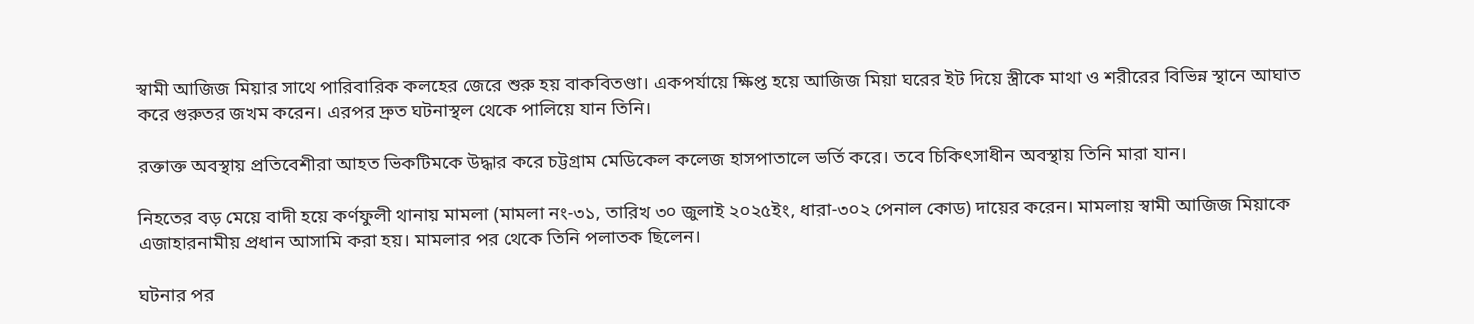স্বামী আজিজ মিয়ার সাথে পারিবারিক কলহের জেরে শুরু হয় বাকবিতণ্ডা। একপর্যায়ে ক্ষিপ্ত হয়ে আজিজ মিয়া ঘরের ইট দিয়ে স্ত্রীকে মাথা ও শরীরের বিভিন্ন স্থানে আঘাত করে গুরুতর জখম করেন। এরপর দ্রুত ঘটনাস্থল থেকে পালিয়ে যান তিনি।

রক্তাক্ত অবস্থায় প্রতিবেশীরা আহত ভিকটিমকে উদ্ধার করে চট্টগ্রাম মেডিকেল কলেজ হাসপাতালে ভর্তি করে। তবে চিকিৎসাধীন অবস্থায় তিনি মারা যান।

নিহতের বড় মেয়ে বাদী হয়ে কর্ণফুলী থানায় মামলা (মামলা নং-৩১, তারিখ ৩০ জুলাই ২০২৫ইং, ধারা-৩০২ পেনাল কোড) দায়ের করেন। মামলায় স্বামী আজিজ মিয়াকে এজাহারনামীয় প্রধান আসামি করা হয়। মামলার পর থেকে তিনি পলাতক ছিলেন।

ঘটনার পর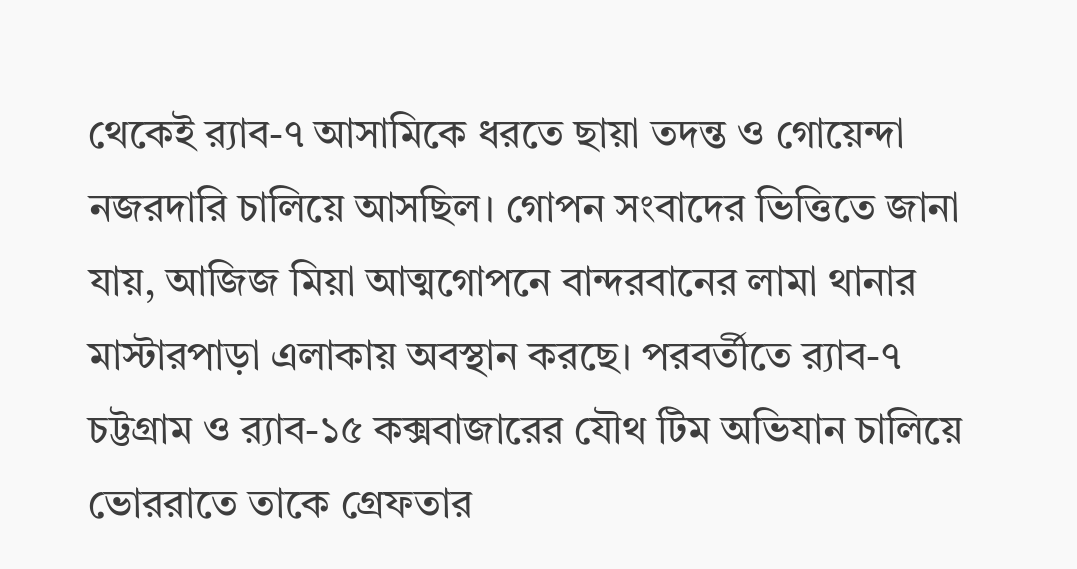থেকেই র‌্যাব-৭ আসামিকে ধরতে ছায়া তদন্ত ও গোয়েন্দা নজরদারি চালিয়ে আসছিল। গোপন সংবাদের ভিত্তিতে জানা যায়, আজিজ মিয়া আত্মগোপনে বান্দরবানের লামা থানার মাস্টারপাড়া এলাকায় অবস্থান করছে। পরবর্তীতে র‌্যাব-৭ চট্টগ্রাম ও র‌্যাব-১৫ কক্সবাজারের যৌথ টিম অভিযান চালিয়ে ভোররাতে তাকে গ্রেফতার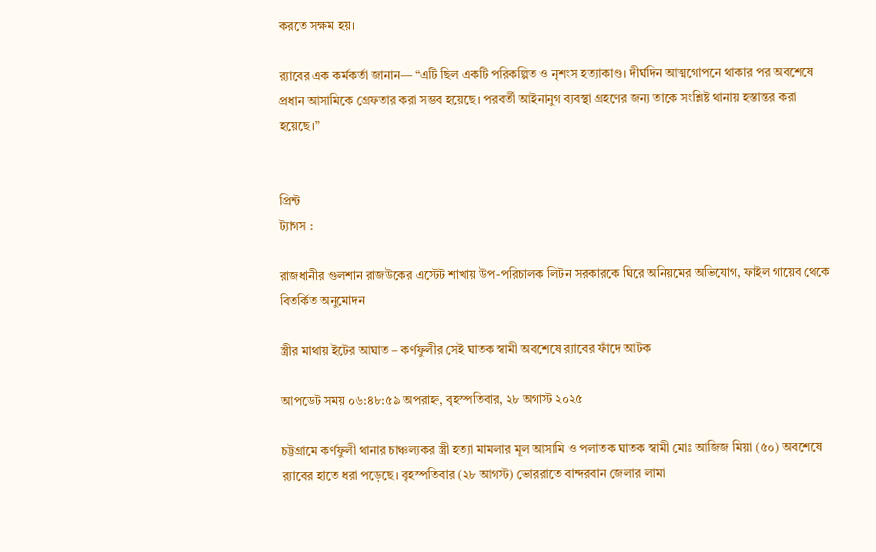করতে সক্ষম হয়।

র‌্যাবের এক কর্মকর্তা জানান— “এটি ছিল একটি পরিকল্পিত ও নৃশংস হত্যাকাণ্ড। দীর্ঘদিন আত্মগোপনে থাকার পর অবশেষে প্রধান আসামিকে গ্রেফতার করা সম্ভব হয়েছে। পরবর্তী আইনানুগ ব্যবস্থা গ্রহণের জন্য তাকে সংশ্লিষ্ট থানায় হস্তান্তর করা হয়েছে।”


প্রিন্ট
ট্যাগস :

রাজধানীর গুলশান রাজউকের এস্টেট শাখায় উপ-পরিচালক লিটন সরকারকে ঘিরে অনিয়মের অভিযোগ, ফাইল গায়েব থেকে বিতর্কিত অনুমোদন

স্ত্রীর মাথায় ইটের আঘাত – কর্ণফুলীর সেই ঘাতক স্বামী অবশেষে র‌্যাবের ফাঁদে আটক

আপডেট সময় ০৬:৪৮:৫৯ অপরাহ্ন, বৃহস্পতিবার, ২৮ অগাস্ট ২০২৫

চট্টগ্রামে কর্ণফুলী থানার চাঞ্চল্যকর স্ত্রী হত্যা মামলার মূল আসামি ও পলাতক ঘাতক স্বামী মোঃ আজিজ মিয়া (৫০) অবশেষে র‌্যাবের হাতে ধরা পড়েছে। বৃহস্পতিবার (২৮ আগস্ট) ভোররাতে বান্দরবান জেলার লামা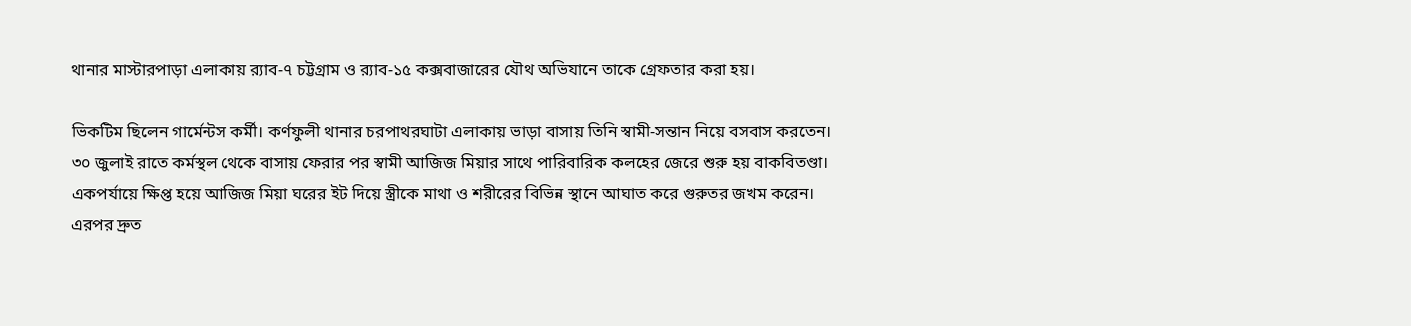থানার মাস্টারপাড়া এলাকায় র‌্যাব-৭ চট্টগ্রাম ও র‌্যাব-১৫ কক্সবাজারের যৌথ অভিযানে তাকে গ্রেফতার করা হয়।

ভিকটিম ছিলেন গার্মেন্টস কর্মী। কর্ণফুলী থানার চরপাথরঘাটা এলাকায় ভাড়া বাসায় তিনি স্বামী-সন্তান নিয়ে বসবাস করতেন। ৩০ জুলাই রাতে কর্মস্থল থেকে বাসায় ফেরার পর স্বামী আজিজ মিয়ার সাথে পারিবারিক কলহের জেরে শুরু হয় বাকবিতণ্ডা। একপর্যায়ে ক্ষিপ্ত হয়ে আজিজ মিয়া ঘরের ইট দিয়ে স্ত্রীকে মাথা ও শরীরের বিভিন্ন স্থানে আঘাত করে গুরুতর জখম করেন। এরপর দ্রুত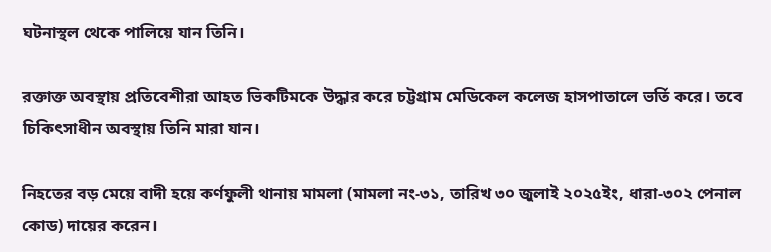ঘটনাস্থল থেকে পালিয়ে যান তিনি।

রক্তাক্ত অবস্থায় প্রতিবেশীরা আহত ভিকটিমকে উদ্ধার করে চট্টগ্রাম মেডিকেল কলেজ হাসপাতালে ভর্তি করে। তবে চিকিৎসাধীন অবস্থায় তিনি মারা যান।

নিহতের বড় মেয়ে বাদী হয়ে কর্ণফুলী থানায় মামলা (মামলা নং-৩১, তারিখ ৩০ জুলাই ২০২৫ইং, ধারা-৩০২ পেনাল কোড) দায়ের করেন।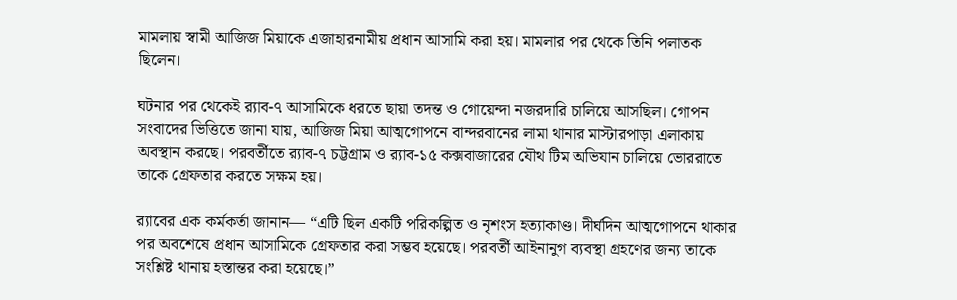মামলায় স্বামী আজিজ মিয়াকে এজাহারনামীয় প্রধান আসামি করা হয়। মামলার পর থেকে তিনি পলাতক ছিলেন।

ঘটনার পর থেকেই র‌্যাব-৭ আসামিকে ধরতে ছায়া তদন্ত ও গোয়েন্দা নজরদারি চালিয়ে আসছিল। গোপন সংবাদের ভিত্তিতে জানা যায়, আজিজ মিয়া আত্মগোপনে বান্দরবানের লামা থানার মাস্টারপাড়া এলাকায় অবস্থান করছে। পরবর্তীতে র‌্যাব-৭ চট্টগ্রাম ও র‌্যাব-১৫ কক্সবাজারের যৌথ টিম অভিযান চালিয়ে ভোররাতে তাকে গ্রেফতার করতে সক্ষম হয়।

র‌্যাবের এক কর্মকর্তা জানান— “এটি ছিল একটি পরিকল্পিত ও নৃশংস হত্যাকাণ্ড। দীর্ঘদিন আত্মগোপনে থাকার পর অবশেষে প্রধান আসামিকে গ্রেফতার করা সম্ভব হয়েছে। পরবর্তী আইনানুগ ব্যবস্থা গ্রহণের জন্য তাকে সংশ্লিষ্ট থানায় হস্তান্তর করা হয়েছে।”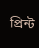প্রিন্ট